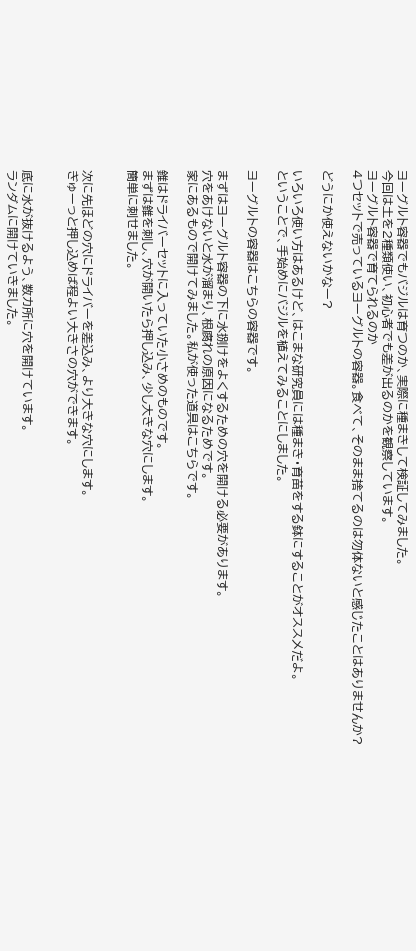ヨーグルト容器でもバジルは育つのか、実際に種まきして検証してみました。
今回は土を2種類使い、初心者でも差が出るのかを観察しています。
ヨーグルト容器で育てられるのか
4つセットで売っているヨーグルトの容器。食べて、そのまま捨てるのは勿体ないと感じたことはありませんか?

どうにか使えないかなー?

いろいろ使い方はあるけど、はこまな研究員には種まき・育苗をする鉢にすることがオススメだよ。
ということで、手始めにバジルを植えてみることにしました。

ヨーグルトの容器はこちらの容器です。

まずはヨーグルト容器の下に水捌けをよくするための穴を開ける必要があります。
穴をあけないと水が溜まり、根腐れの原因になるためです。
家にあるもので開けてみました。私が使った道具はこちらです。

錐はドライバーセットに入っていた小さめのものです。
まずは錐を刺し、穴が開いたら押し込み、少し大きな穴にします。
簡単に刺せました。


次に先ほどの穴にドライバーを差込み、より大きな穴にします。
ぎゅーっと押し込めば程よい大きさの穴ができます。


底に水が抜けるよう、数カ所に穴を開けています。
ランダムに開けていきました。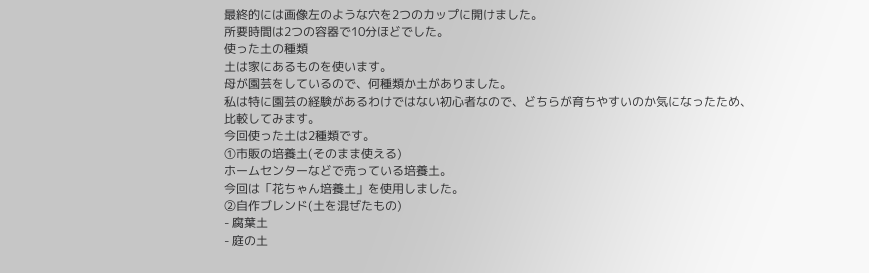最終的には画像左のような穴を2つのカップに開けました。
所要時間は2つの容器で10分ほどでした。
使った土の種類
土は家にあるものを使います。
母が園芸をしているので、何種類か土がありました。
私は特に園芸の経験があるわけではない初心者なので、どちらが育ちやすいのか気になったため、比較してみます。
今回使った土は2種類です。
①市販の培養土(そのまま使える)
ホームセンターなどで売っている培養土。
今回は「花ちゃん培養土」を使用しました。
②自作ブレンド(土を混ぜたもの)
- 腐葉土
- 庭の土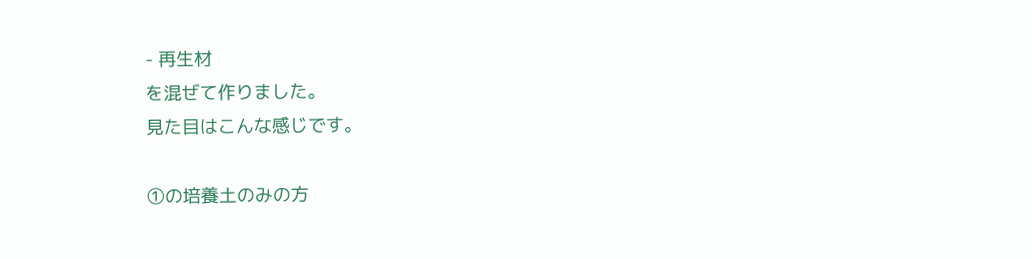- 再生材
を混ぜて作りました。
見た目はこんな感じです。

①の培養土のみの方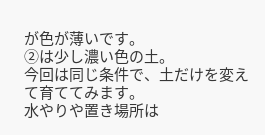が色が薄いです。
②は少し濃い色の土。
今回は同じ条件で、土だけを変えて育ててみます。
水やりや置き場所は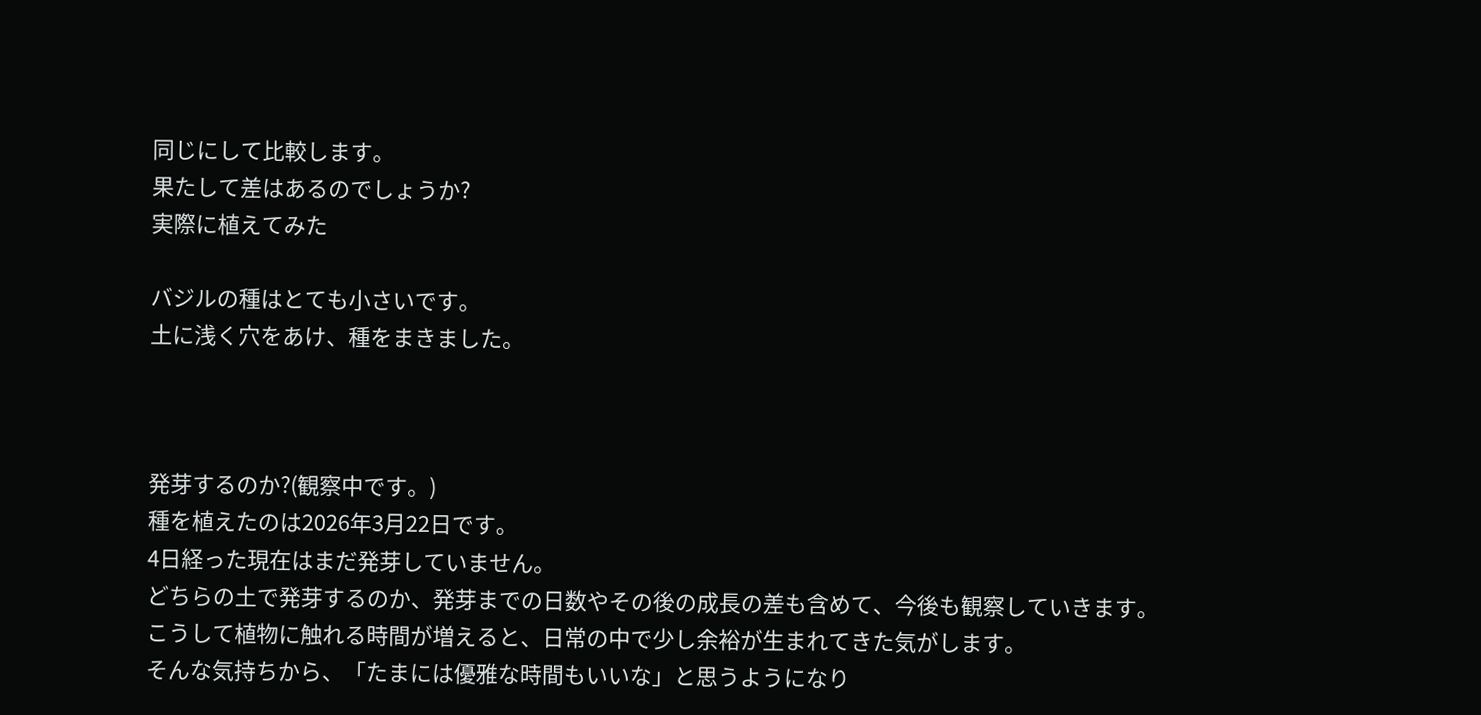同じにして比較します。
果たして差はあるのでしょうか?
実際に植えてみた

バジルの種はとても小さいです。
土に浅く穴をあけ、種をまきました。



発芽するのか?(観察中です。)
種を植えたのは2026年3月22日です。
4日経った現在はまだ発芽していません。
どちらの土で発芽するのか、発芽までの日数やその後の成長の差も含めて、今後も観察していきます。
こうして植物に触れる時間が増えると、日常の中で少し余裕が生まれてきた気がします。
そんな気持ちから、「たまには優雅な時間もいいな」と思うようになり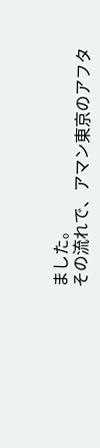ました。
その流れで、アマン東京のアフタ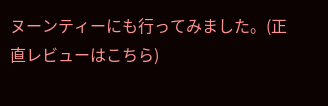ヌーンティーにも行ってみました。(正直レビューはこちら)